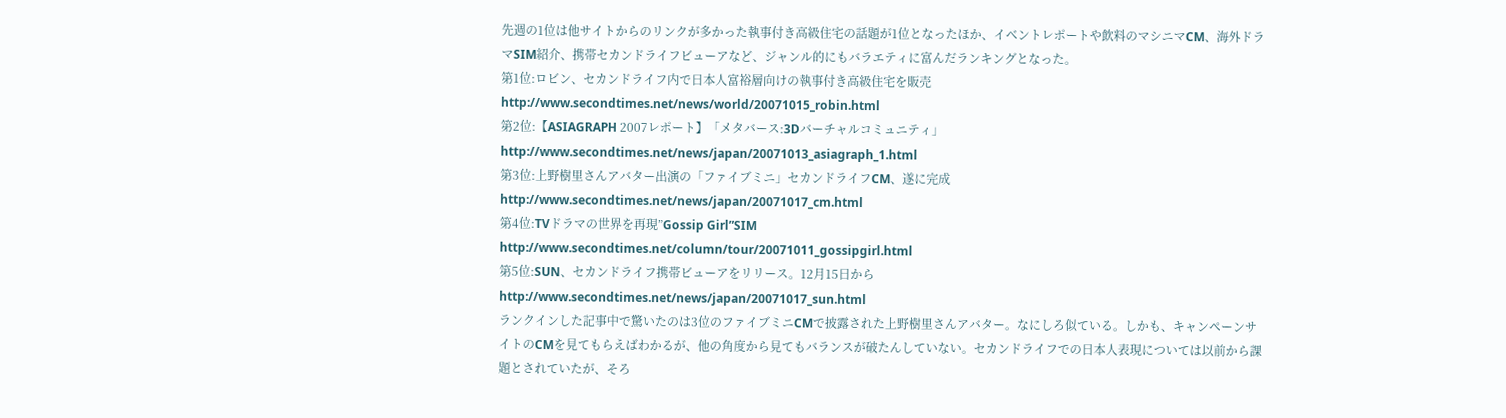先週の1位は他サイトからのリンクが多かった執事付き高級住宅の話題が1位となったほか、イベントレポートや飲料のマシニマCM、海外ドラマSIM紹介、携帯セカンドライフビューアなど、ジャンル的にもバラエティに富んだランキングとなった。
第1位:ロビン、セカンドライフ内で日本人富裕層向けの執事付き高級住宅を販売
http://www.secondtimes.net/news/world/20071015_robin.html
第2位:【ASIAGRAPH 2007レポート】「メタバース:3Dバーチャルコミュニティ」
http://www.secondtimes.net/news/japan/20071013_asiagraph_1.html
第3位:上野樹里さんアバター出演の「ファイブミニ」セカンドライフCM、遂に完成
http://www.secondtimes.net/news/japan/20071017_cm.html
第4位:TVドラマの世界を再現”Gossip Girl”SIM
http://www.secondtimes.net/column/tour/20071011_gossipgirl.html
第5位:SUN、セカンドライフ携帯ビューアをリリース。12月15日から
http://www.secondtimes.net/news/japan/20071017_sun.html
ランクインした記事中で驚いたのは3位のファイブミニCMで披露された上野樹里さんアバター。なにしろ似ている。しかも、キャンペーンサイトのCMを見てもらえばわかるが、他の角度から見てもバランスが破たんしていない。セカンドライフでの日本人表現については以前から課題とされていたが、そろ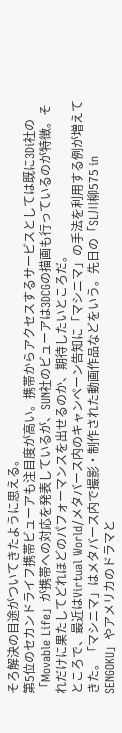そろ解決の目途がついてきたように思える。
第5位のセカンドライフ携帯ビューアも注目度が高い。携帯からアクセスするサービスとしては既に3Di社の「Movable Life」が携帯への対応を発表しているが、SUN社のビューアは3DCGの描画も行っているのが特徴。それだけに果たしてどれほどのパフォーマンスを出せるのか、期待したいところだ。
ところで、最近はVirtual World/メタバース内のキャンペーン告知に「マシニマ」の手法を利用する例が増えてきた。「マシニマ」はメタバース内で撮影・制作された動画作品などをいう。先日の「SL川柳575 in SENGOKU」やアメリカのドラマと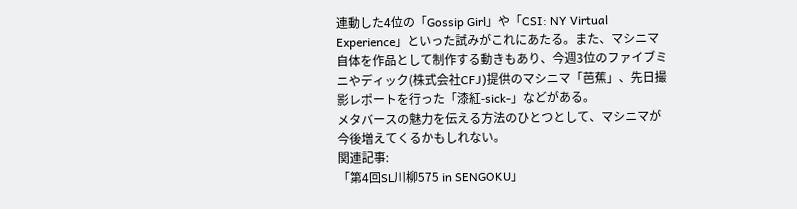連動した4位の「Gossip Girl」や「CSI: NY Virtual Experience」といった試みがこれにあたる。また、マシニマ自体を作品として制作する動きもあり、今週3位のファイブミニやディック(株式会社CFJ)提供のマシニマ「芭蕉」、先日撮影レポートを行った「漆紅-sick-」などがある。
メタバースの魅力を伝える方法のひとつとして、マシニマが今後増えてくるかもしれない。
関連記事:
「第4回SL川柳575 in SENGOKU」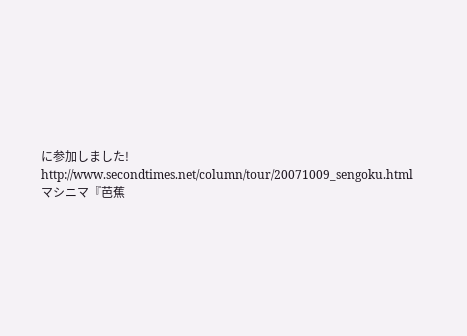に参加しました!
http://www.secondtimes.net/column/tour/20071009_sengoku.html
マシニマ『芭蕉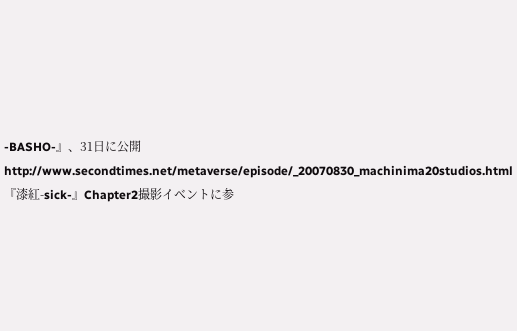-BASHO-』、31日に公開
http://www.secondtimes.net/metaverse/episode/_20070830_machinima20studios.html
『漆紅-sick-』Chapter2撮影イベントに参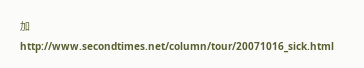加
http://www.secondtimes.net/column/tour/20071016_sick.html